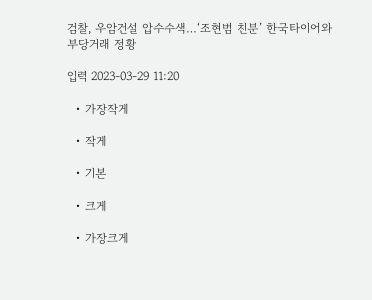검찰, 우암건설 압수수색…‘조현범 친분’ 한국타이어와 부당거래 정황

입력 2023-03-29 11:20

  • 가장작게

  • 작게

  • 기본

  • 크게

  • 가장크게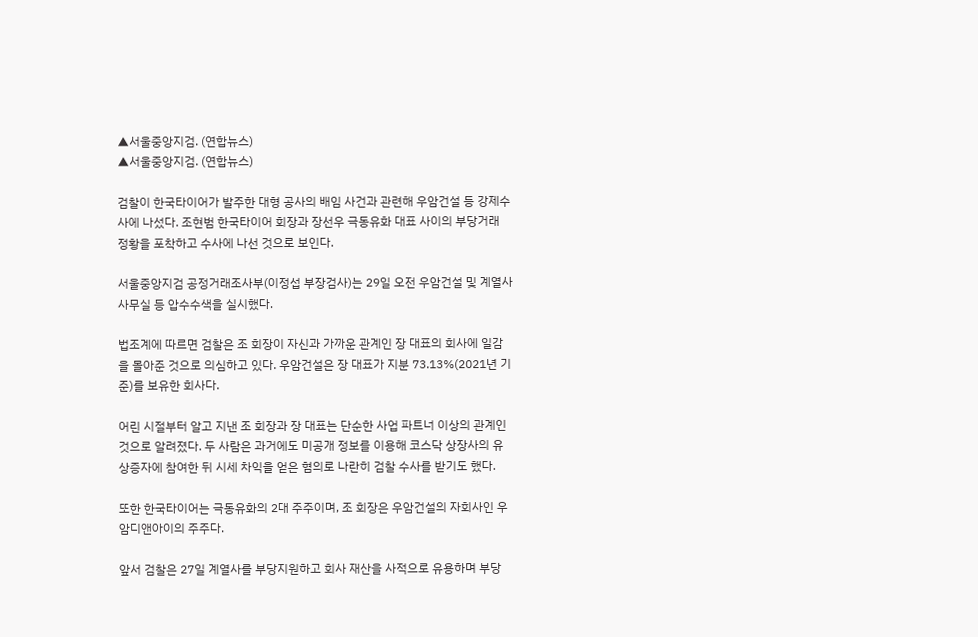▲서울중앙지검. (연합뉴스)
▲서울중앙지검. (연합뉴스)

검찰이 한국타이어가 발주한 대형 공사의 배임 사건과 관련해 우암건설 등 강제수사에 나섰다. 조현범 한국타이어 회장과 장선우 극동유화 대표 사이의 부당거래 정황을 포착하고 수사에 나선 것으로 보인다.

서울중앙지검 공정거래조사부(이정섭 부장검사)는 29일 오전 우암건설 및 계열사 사무실 등 압수수색을 실시했다.

법조계에 따르면 검찰은 조 회장이 자신과 가까운 관계인 장 대표의 회사에 일감을 몰아준 것으로 의심하고 있다. 우암건설은 장 대표가 지분 73.13%(2021년 기준)를 보유한 회사다.

어린 시절부터 알고 지낸 조 회장과 장 대표는 단순한 사업 파트너 이상의 관계인 것으로 알려졌다. 두 사람은 과거에도 미공개 정보를 이용해 코스닥 상장사의 유상증자에 참여한 뒤 시세 차익을 얻은 혐의로 나란히 검찰 수사를 받기도 했다.

또한 한국타이어는 극동유화의 2대 주주이며, 조 회장은 우암건설의 자회사인 우암디앤아이의 주주다.

앞서 검찰은 27일 계열사를 부당지원하고 회사 재산을 사적으로 유용하며 부당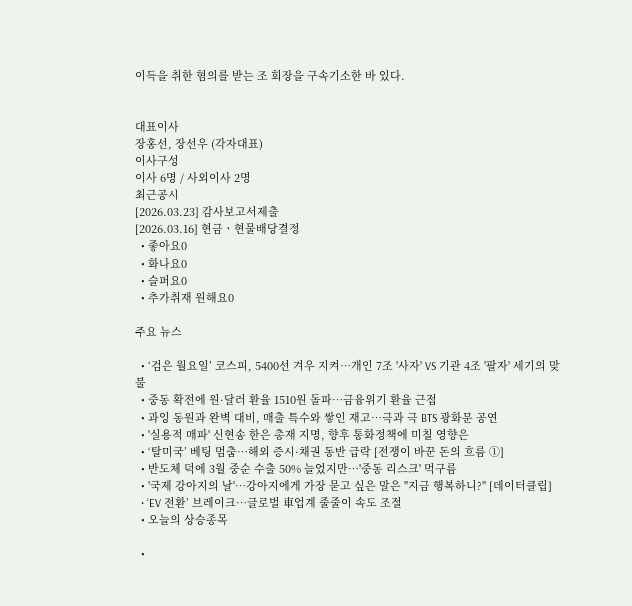이득을 취한 혐의를 받는 조 회장을 구속기소한 바 있다.


대표이사
장홍선, 장선우 (각자대표)
이사구성
이사 6명 / 사외이사 2명
최근공시
[2026.03.23] 감사보고서제출
[2026.03.16] 현금ㆍ현물배당결정
  • 좋아요0
  • 화나요0
  • 슬퍼요0
  • 추가취재 원해요0

주요 뉴스

  • ‘검은 월요일’ 코스피, 5400선 겨우 지켜⋯개인 7조 '사자' VS 기관 4조 '팔자' 세기의 맞불
  • 중동 확전에 원·달러 환율 1510원 돌파…금융위기 환율 근접
  • 과잉 동원과 완벽 대비, 매출 특수와 쌓인 재고…극과 극 BTS 광화문 공연
  • '실용적 매파' 신현송 한은 총재 지명, 향후 통화정책에 미칠 영향은
  • ‘탈미국’ 베팅 멈춤…해외 증시·채권 동반 급락 [전쟁이 바꾼 돈의 흐름 ①]
  • 반도체 덕에 3월 중순 수출 50% 늘었지만⋯'중동 리스크' 먹구름
  • '국제 강아지의 날'…강아지에게 가장 묻고 싶은 말은 "지금 행복하니?" [데이터클립]
  • ‘EV 전환’ 브레이크…글로벌 車업계 줄줄이 속도 조절
  • 오늘의 상승종목

  •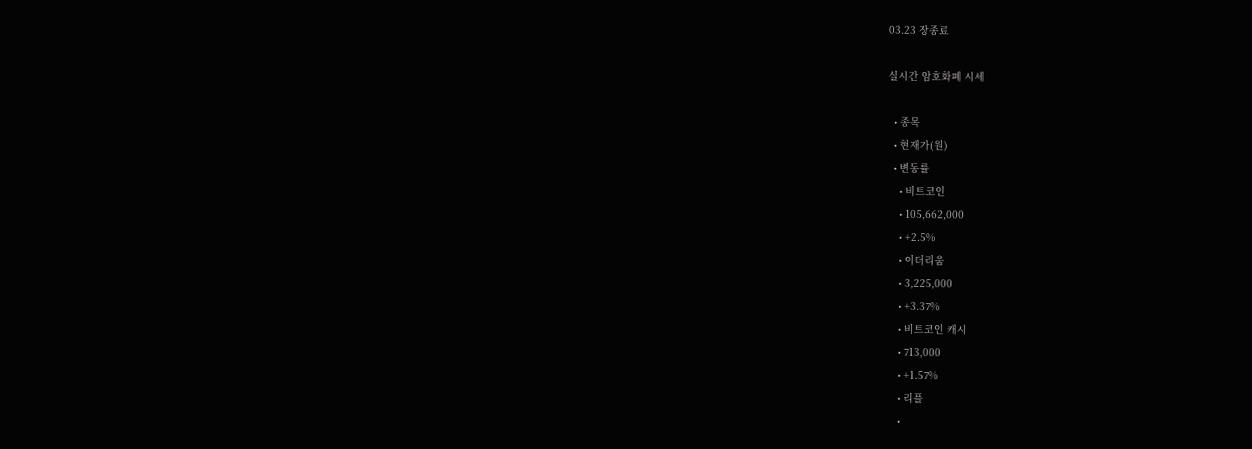03.23 장종료

실시간 암호화폐 시세

  • 종목
  • 현재가(원)
  • 변동률
    • 비트코인
    • 105,662,000
    • +2.5%
    • 이더리움
    • 3,225,000
    • +3.37%
    • 비트코인 캐시
    • 713,000
    • +1.57%
    • 리플
    •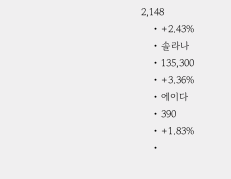2,148
    • +2.43%
    • 솔라나
    • 135,300
    • +3.36%
    • 에이다
    • 390
    • +1.83%
    •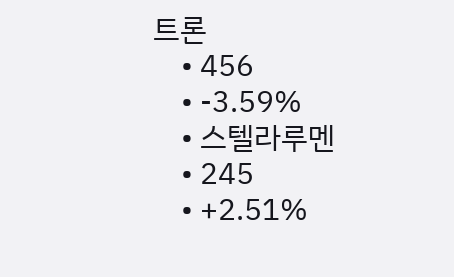트론
    • 456
    • -3.59%
    • 스텔라루멘
    • 245
    • +2.51%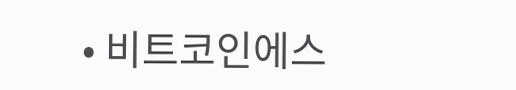• 비트코인에스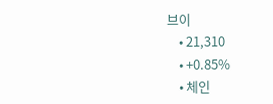브이
    • 21,310
    • +0.85%
    • 체인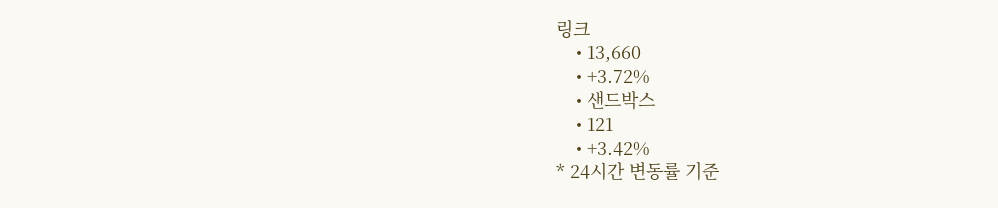링크
    • 13,660
    • +3.72%
    • 샌드박스
    • 121
    • +3.42%
* 24시간 변동률 기준